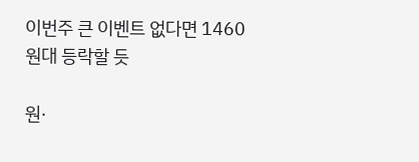이번주 큰 이벤트 없다면 1460원대 등락할 듯

원·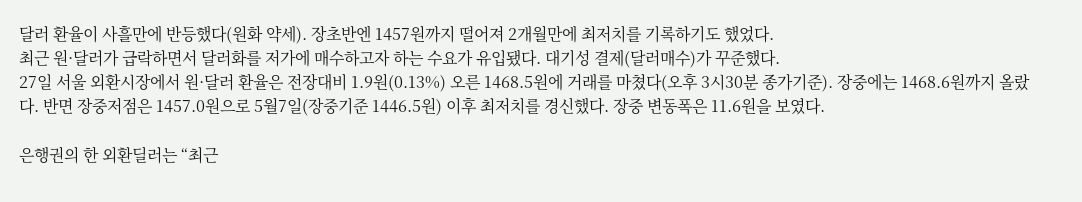달러 환율이 사흘만에 반등했다(원화 약세). 장초반엔 1457원까지 떨어져 2개월만에 최저치를 기록하기도 했었다.
최근 원·달러가 급락하면서 달러화를 저가에 매수하고자 하는 수요가 유입됐다. 대기성 결제(달러매수)가 꾸준했다.
27일 서울 외환시장에서 원·달러 환율은 전장대비 1.9원(0.13%) 오른 1468.5원에 거래를 마쳤다(오후 3시30분 종가기준). 장중에는 1468.6원까지 올랐다. 반면 장중저점은 1457.0원으로 5월7일(장중기준 1446.5원) 이후 최저치를 경신했다. 장중 변동폭은 11.6원을 보였다.

은행권의 한 외환딜러는 “최근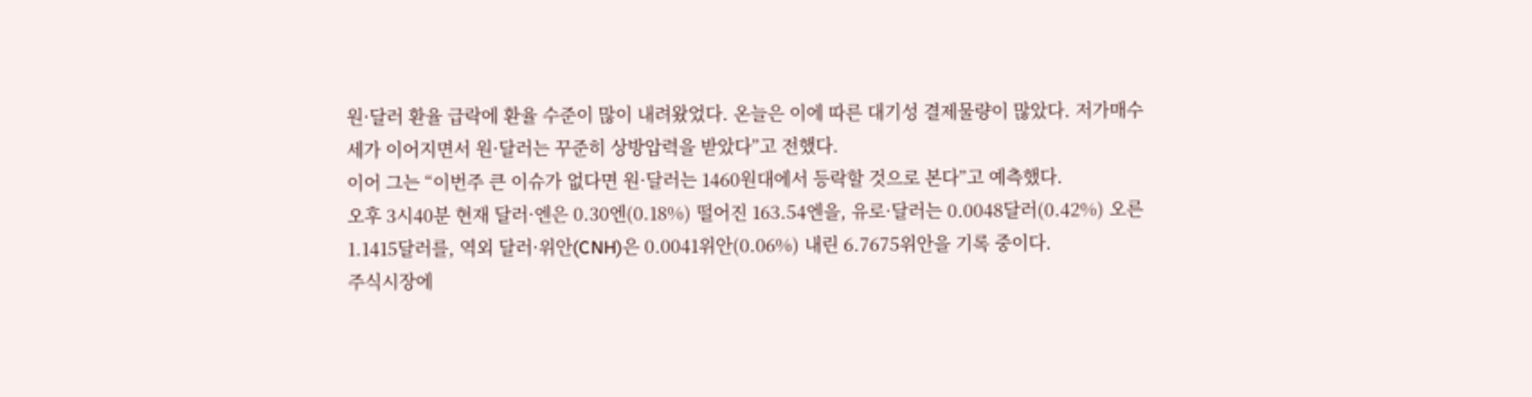원·달러 환율 급락에 환율 수준이 많이 내려왔었다. 온늘은 이에 따른 대기성 결제물량이 많았다. 저가매수세가 이어지면서 원·달러는 꾸준히 상방압력을 받았다”고 전했다.
이어 그는 “이번주 큰 이슈가 없다면 원·달러는 1460원대에서 등락할 것으로 본다”고 예측했다.
오후 3시40분 현재 달러·엔은 0.30엔(0.18%) 떨어진 163.54엔을, 유로·달러는 0.0048달러(0.42%) 오른 1.1415달러를, 역외 달러·위안(CNH)은 0.0041위안(0.06%) 내린 6.7675위안을 기록 중이다.
주식시장에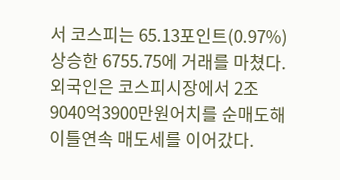서 코스피는 65.13포인트(0.97%) 상승한 6755.75에 거래를 마쳤다. 외국인은 코스피시장에서 2조9040억3900만원어치를 순매도해 이틀연속 매도세를 이어갔다.